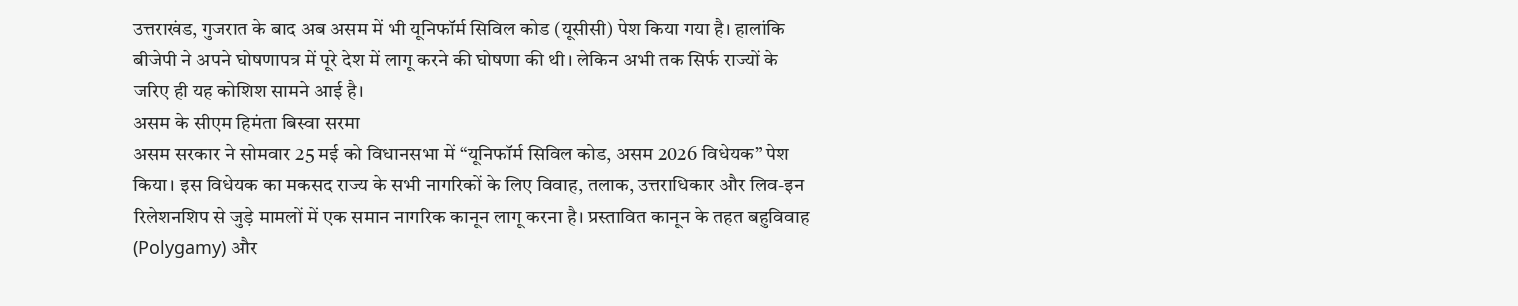उत्तराखंड, गुजरात के बाद अब असम में भी यूनिफॉर्म सिविल कोड (यूसीसी) पेश किया गया है। हालांकि बीजेपी ने अपने घोषणापत्र में पूरे देश में लागू करने की घोषणा की थी। लेकिन अभी तक सिर्फ राज्यों के जरिए ही यह कोशिश सामने आई है।
असम के सीएम हिमंता बिस्वा सरमा
असम सरकार ने सोमवार 25 मई को विधानसभा में “यूनिफॉर्म सिविल कोड, असम 2026 विधेयक” पेश किया। इस विधेयक का मकसद राज्य के सभी नागरिकों के लिए विवाह, तलाक, उत्तराधिकार और लिव-इन रिलेशनशिप से जुड़े मामलों में एक समान नागरिक कानून लागू करना है। प्रस्तावित कानून के तहत बहुविवाह (Polygamy) और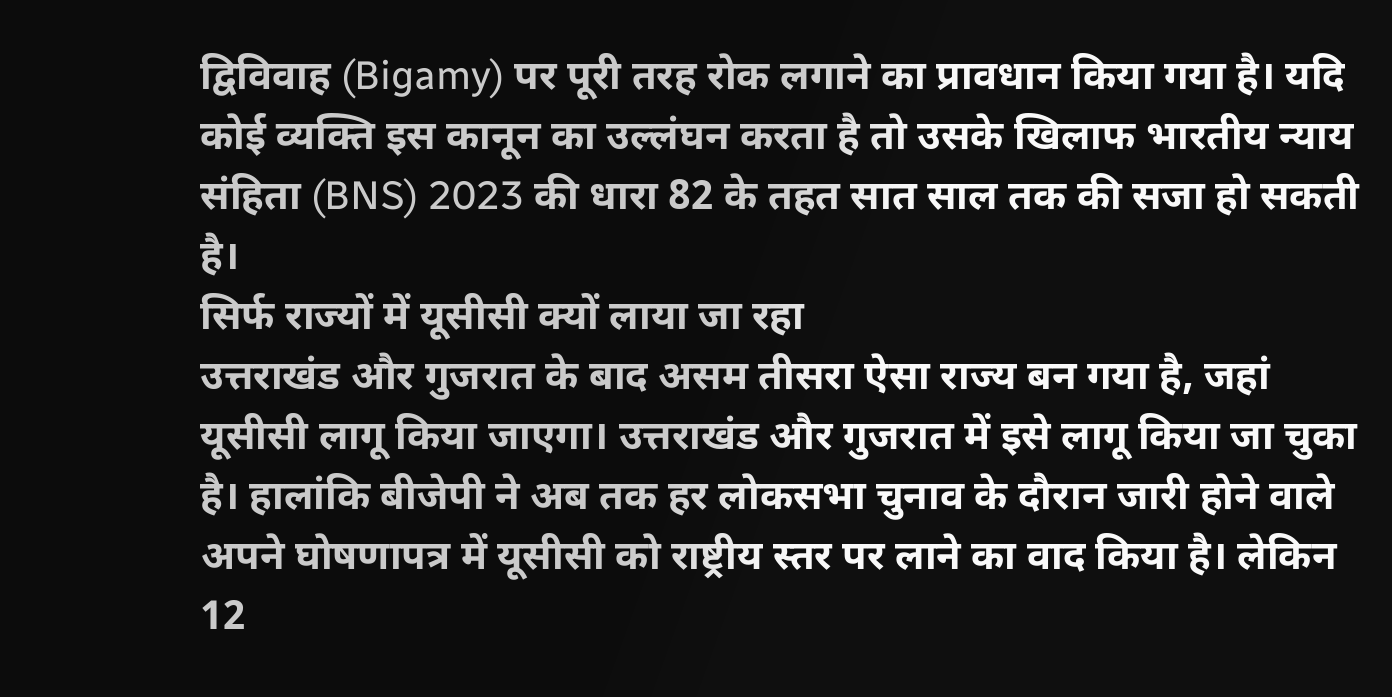द्विविवाह (Bigamy) पर पूरी तरह रोक लगाने का प्रावधान किया गया है। यदि कोई व्यक्ति इस कानून का उल्लंघन करता है तो उसके खिलाफ भारतीय न्याय संहिता (BNS) 2023 की धारा 82 के तहत सात साल तक की सजा हो सकती है।
सिर्फ राज्यों में यूसीसी क्यों लाया जा रहा
उत्तराखंड और गुजरात के बाद असम तीसरा ऐसा राज्य बन गया है, जहां यूसीसी लागू किया जाएगा। उत्तराखंड और गुजरात में इसे लागू किया जा चुका है। हालांकि बीजेपी ने अब तक हर लोकसभा चुनाव के दौरान जारी होने वाले अपने घोषणापत्र में यूसीसी को राष्ट्रीय स्तर पर लाने का वाद किया है। लेकिन 12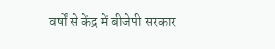वर्षों से केंद्र में बीजेपी सरकार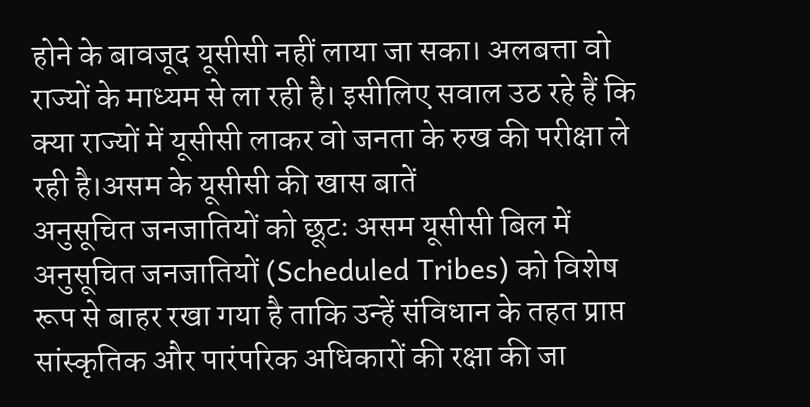होने के बावजूद यूसीसी नहीं लाया जा सका। अलबत्ता वो राज्यों के माध्यम से ला रही है। इसीलिए सवाल उठ रहे हैं कि क्या राज्यों में यूसीसी लाकर वो जनता के रुख की परीक्षा ले रही है।असम के यूसीसी की खास बातें
अनुसूचित जनजातियों को छूटः असम यूसीसी बिल में अनुसूचित जनजातियों (Scheduled Tribes) को विशेष रूप से बाहर रखा गया है ताकि उन्हें संविधान के तहत प्राप्त सांस्कृतिक और पारंपरिक अधिकारों की रक्षा की जा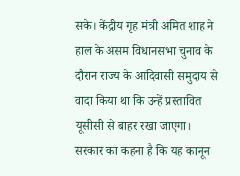सके। केंद्रीय गृह मंत्री अमित शाह ने हाल के असम विधानसभा चुनाव के दौरान राज्य के आदिवासी समुदाय से वादा किया था कि उन्हें प्रस्तावित यूसीसी से बाहर रखा जाएगा। सरकार का कहना है कि यह कानून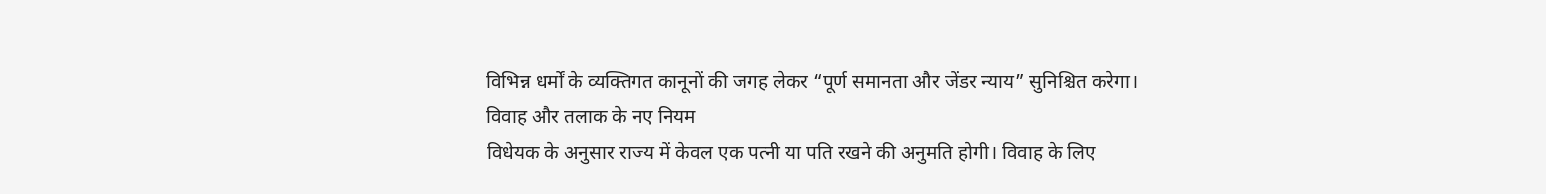विभिन्न धर्मों के व्यक्तिगत कानूनों की जगह लेकर “पूर्ण समानता और जेंडर न्याय” सुनिश्चित करेगा।
विवाह और तलाक के नए नियम
विधेयक के अनुसार राज्य में केवल एक पत्नी या पति रखने की अनुमति होगी। विवाह के लिए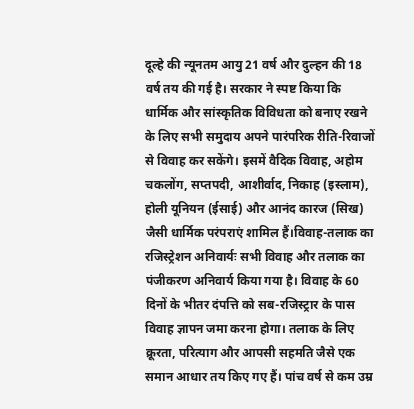दूल्हे की न्यूनतम आयु 21 वर्ष और दुल्हन की 18 वर्ष तय की गई है। सरकार ने स्पष्ट किया कि धार्मिक और सांस्कृतिक विविधता को बनाए रखने के लिए सभी समुदाय अपने पारंपरिक रीति-रिवाजों से विवाह कर सकेंगे। इसमें वैदिक विवाह, अहोम चकलोंग, सप्तपदी, आशीर्वाद, निकाह (इस्लाम), होली यूनियन (ईसाई) और आनंद कारज (सिख) जैसी धार्मिक परंपराएं शामिल हैं।विवाह-तलाक का रजिस्ट्रेशन अनिवार्यः सभी विवाह और तलाक का पंजीकरण अनिवार्य किया गया है। विवाह के 60 दिनों के भीतर दंपत्ति को सब-रजिस्ट्रार के पास विवाह ज्ञापन जमा करना होगा। तलाक के लिए क्रूरता, परित्याग और आपसी सहमति जैसे एक समान आधार तय किए गए हैं। पांच वर्ष से कम उम्र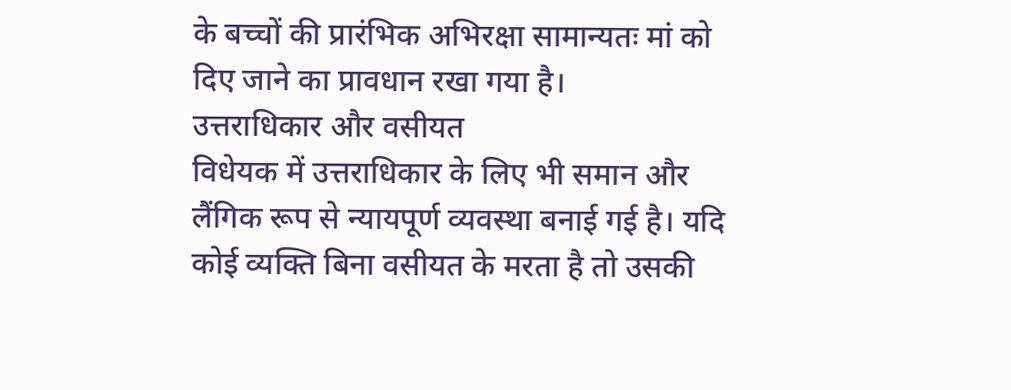के बच्चों की प्रारंभिक अभिरक्षा सामान्यतः मां को दिए जाने का प्रावधान रखा गया है।
उत्तराधिकार और वसीयत
विधेयक में उत्तराधिकार के लिए भी समान और लैंगिक रूप से न्यायपूर्ण व्यवस्था बनाई गई है। यदि कोई व्यक्ति बिना वसीयत के मरता है तो उसकी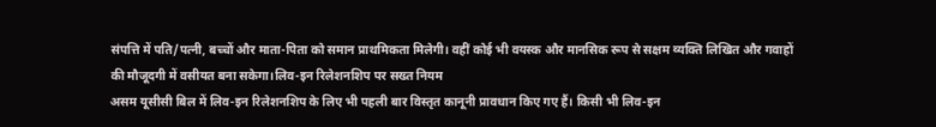संपत्ति में पति/पत्नी, बच्चों और माता-पिता को समान प्राथमिकता मिलेगी। वहीं कोई भी वयस्क और मानसिक रूप से सक्षम व्यक्ति लिखित और गवाहों की मौजूदगी में वसीयत बना सकेगा।लिव-इन रिलेशनशिप पर सख्त नियम
असम यूसीसी बिल में लिव-इन रिलेशनशिप के लिए भी पहली बार विस्तृत कानूनी प्रावधान किए गए हैं। किसी भी लिव-इन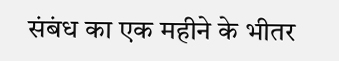संबंध का एक महीने के भीतर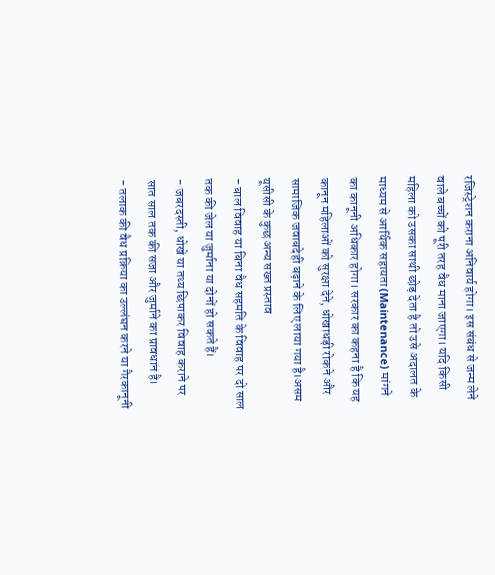रजिस्ट्रेशन कराना अनिवार्य होगा। इस संबंध से जन्म लेने वाले बच्चों को पूरी तरह वैध माना जाएगा। यदि किसी महिला को उसका साथी छोड़ देता है तो उसे अदालत के माध्यम से आर्थिक सहायता (Maintenance) मांगने का कानूनी अधिकार होगा। सरकार का कहना है कि यह कानून महिलाओं को सुरक्षा देने, धोखाधड़ी रोकने और सामाजिक जवाबदेही बढ़ाने के लिए लाया गया है।असम यूसीसी के कुछ अन्य सख्त प्रस्ताव
- बाल विवाह या बिना वैध सहमति के विवाह पर दो साल तक की जेल या जुर्माना या दोनों हो सकते हैं।
- जबरदस्ती, धोखे या तथ्य छिपाकर विवाह कराने पर सात साल तक की सजा और जुर्माने का प्रावधान है।
- तलाक की वैध प्रक्रिया का उल्लंघन करने या गैरकानूनी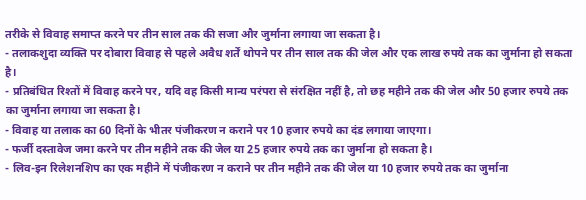तरीके से विवाह समाप्त करने पर तीन साल तक की सजा और जुर्माना लगाया जा सकता है।
- तलाकशुदा व्यक्ति पर दोबारा विवाह से पहले अवैध शर्तें थोपने पर तीन साल तक की जेल और एक लाख रुपये तक का जुर्माना हो सकता है।
- प्रतिबंधित रिश्तों में विवाह करने पर, यदि वह किसी मान्य परंपरा से संरक्षित नहीं है, तो छह महीने तक की जेल और 50 हजार रुपये तक का जुर्माना लगाया जा सकता है।
- विवाह या तलाक का 60 दिनों के भीतर पंजीकरण न कराने पर 10 हजार रुपये का दंड लगाया जाएगा।
- फर्जी दस्तावेज जमा करने पर तीन महीने तक की जेल या 25 हजार रुपये तक का जुर्माना हो सकता है।
- लिव-इन रिलेशनशिप का एक महीने में पंजीकरण न कराने पर तीन महीने तक की जेल या 10 हजार रुपये तक का जुर्माना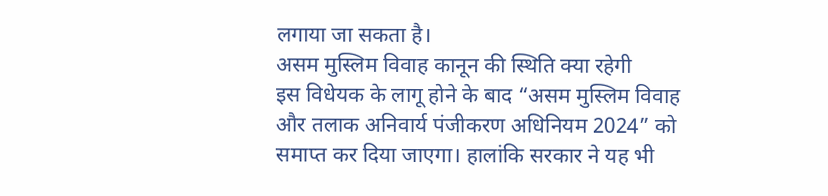लगाया जा सकता है।
असम मुस्लिम विवाह कानून की स्थिति क्या रहेगी
इस विधेयक के लागू होने के बाद “असम मुस्लिम विवाह और तलाक अनिवार्य पंजीकरण अधिनियम 2024” को समाप्त कर दिया जाएगा। हालांकि सरकार ने यह भी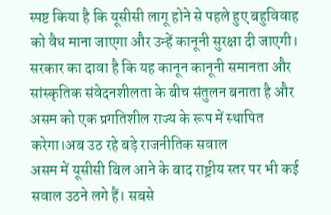स्पष्ट किया है कि यूसीसी लागू होने से पहले हुए बहुविवाह को वैध माना जाएगा और उन्हें कानूनी सुरक्षा दी जाएगी। सरकार का दावा है कि यह कानून कानूनी समानता और सांस्कृतिक संवेदनशीलता के बीच संतुलन बनाता है और असम को एक प्रगतिशील राज्य के रूप में स्थापित करेगा।अब उठ रहे बड़े राजनीतिक सवाल
असम में यूसीसी बिल आने के बाद राष्ट्रीय स्तर पर भी कई सवाल उठने लगे हैं। सबसे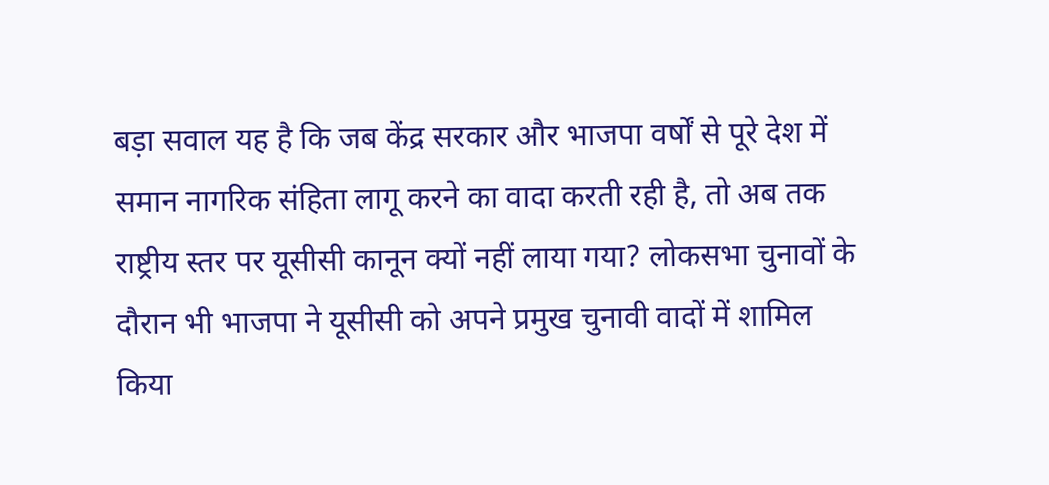बड़ा सवाल यह है कि जब केंद्र सरकार और भाजपा वर्षों से पूरे देश में समान नागरिक संहिता लागू करने का वादा करती रही है, तो अब तक राष्ट्रीय स्तर पर यूसीसी कानून क्यों नहीं लाया गया? लोकसभा चुनावों के दौरान भी भाजपा ने यूसीसी को अपने प्रमुख चुनावी वादों में शामिल किया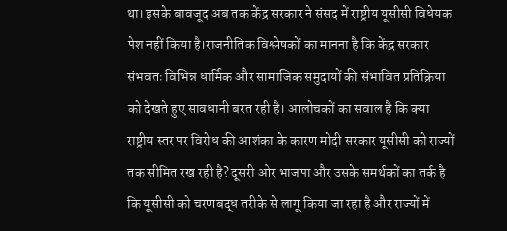था। इसके बावजूद अब तक केंद्र सरकार ने संसद में राष्ट्रीय यूसीसी विधेयक पेश नहीं किया है।राजनीतिक विश्लेषकों का मानना है कि केंद्र सरकार संभवतः विभिन्न धार्मिक और सामाजिक समुदायों की संभावित प्रतिक्रिया को देखते हुए सावधानी बरत रही है। आलोचकों का सवाल है कि क्या राष्ट्रीय स्तर पर विरोध की आशंका के कारण मोदी सरकार यूसीसी को राज्यों तक सीमित रख रही है? दूसरी ओर भाजपा और उसके समर्थकों का तर्क है कि यूसीसी को चरणबद्ध तरीके से लागू किया जा रहा है और राज्यों में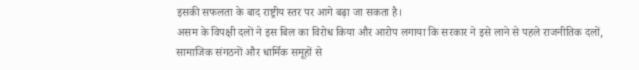इसकी सफलता के बाद राष्ट्रीय स्तर पर आगे बढ़ा जा सकता है।
असम के विपक्षी दलों ने इस बिल का विरोध किया और आरोप लगाया कि सरकार ने इसे लाने से पहले राजनीतिक दलों, सामाजिक संगठनों और धार्मिक समूहों से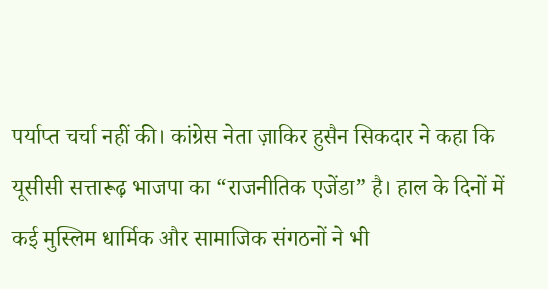पर्याप्त चर्चा नहीं की। कांग्रेस नेता ज़ाकिर हुसैन सिकदार ने कहा कि यूसीसी सत्तारूढ़ भाजपा का “राजनीतिक एजेंडा” है। हाल के दिनों में कई मुस्लिम धार्मिक और सामाजिक संगठनों ने भी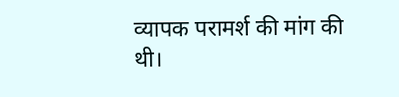व्यापक परामर्श की मांग की थी।